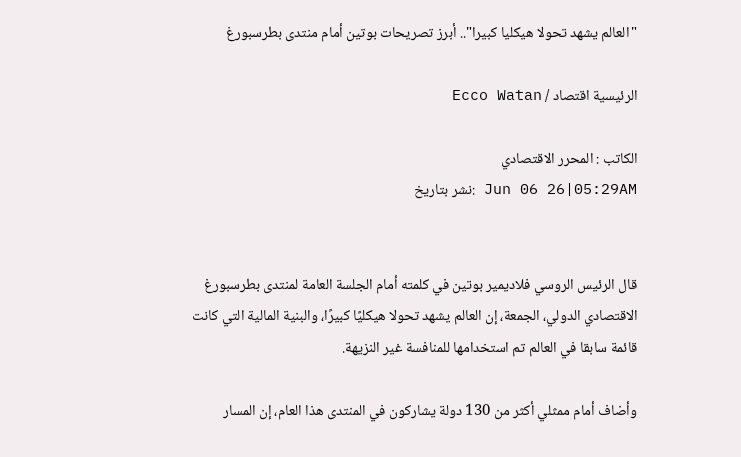"العالم يشهد تحولا هيكليا كبيرا".. أبرز تصريحات بوتين أمام منتدى بطرسبورغ

الرئيسية اقتصاد / Ecco Watan

الكاتب : المحرر الاقتصادي
Jun 06 26|05:29AM :نشر بتاريخ


قال الرئيس الروسي فلاديمير بوتين في كلمته أمام الجلسة العامة لمنتدى بطرسبورغ الاقتصادي الدولي، الجمعة، إن العالم يشهد تحولا هيكليًا كبيرًا، والبنية المالية التي كانت قائمة سابقا في العالم تم استخدامها للمنافسة غير النزيهة.

وأضاف أمام ممثلي أكثر من 130 دولة يشاركون في المنتدى هذا العام، إن المسار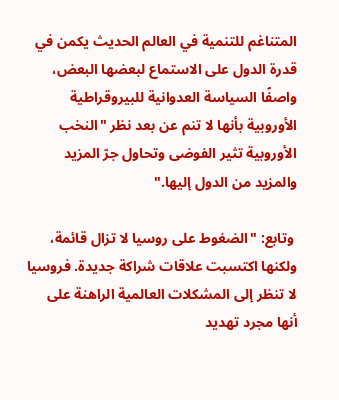المتناغم للتنمية في العالم الحديث يكمن في قدرة الدول على الاستماع لبعضها البعض، واصفًا السياسة العدوانية للبيروقراطية الأوروبية بأنها لا تنم عن بعد نظر "النخب الأوروبية تثير الفوضى وتحاول جرّ المزيد والمزيد من الدول إليها."

 وتابع: "الضغوط على روسيا لا تزال قائمة، ولكنها اكتسبت علاقات شراكة جديدة. فروسيا لا تنظر إلى المشكلات العالمية الراهنة على أنها مجرد تهديد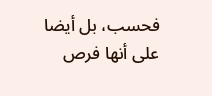فحسب، بل أيضا على أنها فرص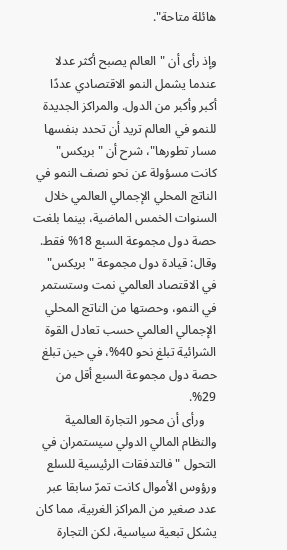هائلة متاحة".

وإذ رأى أن "العالم يصبح أكثر عدلا عندما يشمل النمو الاقتصادي عددًا أكبر وأكبر من الدول. والمراكز الجديدة للنمو في العالم تريد أن تحدد بنفسها مسار تطورها"، شرح أن "بريكس" كانت مسؤولة عن نحو نصف النمو في الناتج المحلي الإجمالي العالمي خلال السنوات الخمس الماضية، بينما بلغت حصة دول مجموعة السبع 18% فقط.
وقال: قيادة دول مجموعة "بريكس" في الاقتصاد العالمي نمت وستستمر في النمو، وحصتها من الناتج المحلي الإجمالي العالمي حسب تعادل القوة الشرائية تبلغ نحو 40%، في حين تبلغ حصة دول مجموعة السبع أقل من 29%.
    ورأى أن محور التجارة العالمية والنظام المالي الدولي سيستمران في التحول "فالتدفقات الرئيسية للسلع ورؤوس الأموال كانت تمرّ سابقا عبر عدد صغير من المراكز الغربية، مما كان يشكل تبعية سياسية، لكن التجارة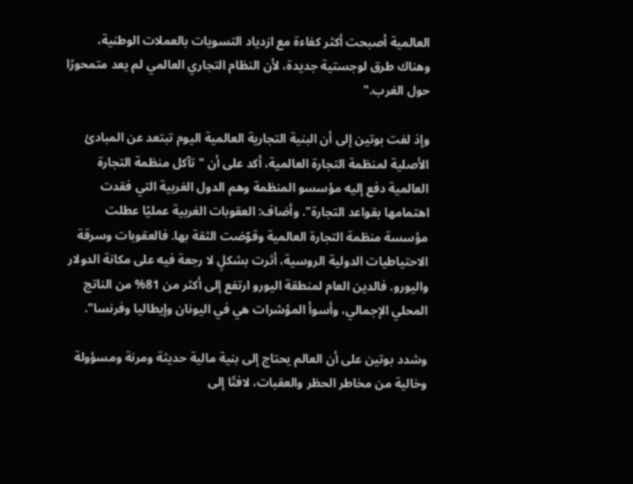العالمية أصبحت أكثر كفاءة مع ازدياد التسويات بالعملات الوطنية، وهناك طرق لوجستية جديدة، لأن النظام التجاري العالمي لم يعد متمحورًا حول الغرب."

وإذ لفت بوتين إلى أن البنية التجارية العالمية اليوم تبتعد عن المبادئ الأصلية لمنظمة التجارة العالمية، أكد على أن "تآكل منظمة التجارة العالمية دفع إليه مؤسسو المنظمة وهم الدول الغربية التي فقدت اهتمامها بقواعد التجارة". وأضاف: العقوبات الغربية عمليًا عطلت مؤسسة منظمة التجارة العالمية وقوّضت الثقة بها. فالعقوبات وسرقة الاحتياطيات الدولية الروسية، أثرت بشكلٍ لا رجعة فيه على مكانة الدولار واليورو. فالدين العام لمنطقة اليورو ارتفع إلى أكثر من 81% من الناتج المحلي الإجمالي، وأسوأ المؤشرات هي في اليونان وإيطاليا وفرنسا".

وشدد بوتين على أن العالم يحتاج إلى بنية مالية حديثة ومرنة ومسؤولة وخالية من مخاطر الحظر والعقبات، لافتًا إلى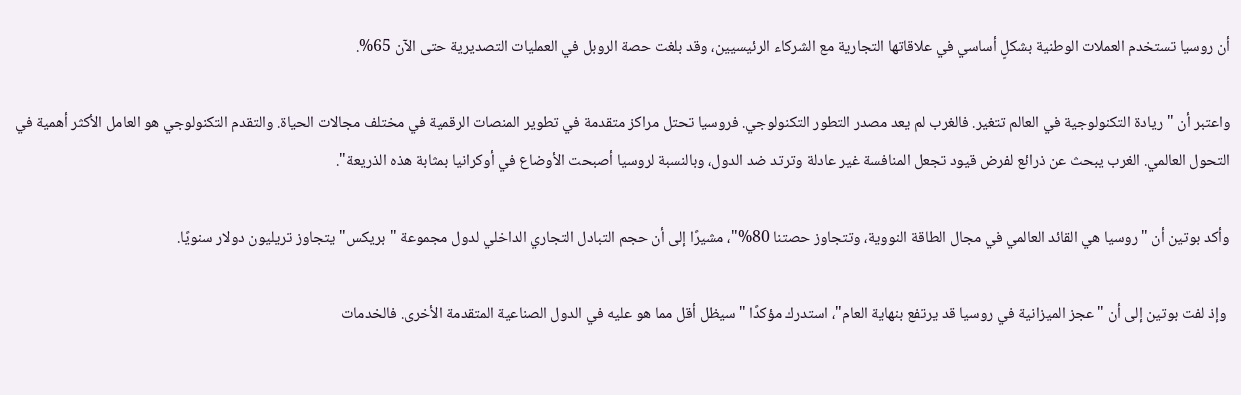أن روسيا تستخدم العملات الوطنية بشكلٍ أساسي في علاقاتها التجارية مع الشركاء الرئيسيين، وقد بلغت حصة الروبل في العمليات التصديرية حتى الآن 65%.

واعتبر أن "ريادة التكنولوجية في العالم تتغير. فالغرب لم يعد مصدر التطور التكنولوجي. فروسيا تحتل مراكز متقدمة في تطوير المنصات الرقمية في مختلف مجالات الحياة. والتقدم التكنولوجي هو العامل الأكثر أهمية في التحول العالمي. الغرب يبحث عن ذرائع لفرض قيود تجعل المنافسة غير عادلة وترتد ضد الدول، وبالنسبة لروسيا أصبحت الأوضاع في أوكرانيا بمثابة هذه الذريعة".

وأكد بوتين أن "روسيا هي القائد العالمي في مجال الطاقة النووية، وتتجاوز حصتنا 80%"، مشيرًا إلى أن حجم التبادل التجاري الداخلي لدول مجموعة "بريكس" يتجاوز تريليون دولار سنويًا.

 وإذ لفت بوتين إلى أن "عجز الميزانية في روسيا قد يرتفع بنهاية العام"، استدرك مؤكدًا "سيظل أقل مما هو عليه في الدول الصناعية المتقدمة الأخرى. فالخدمات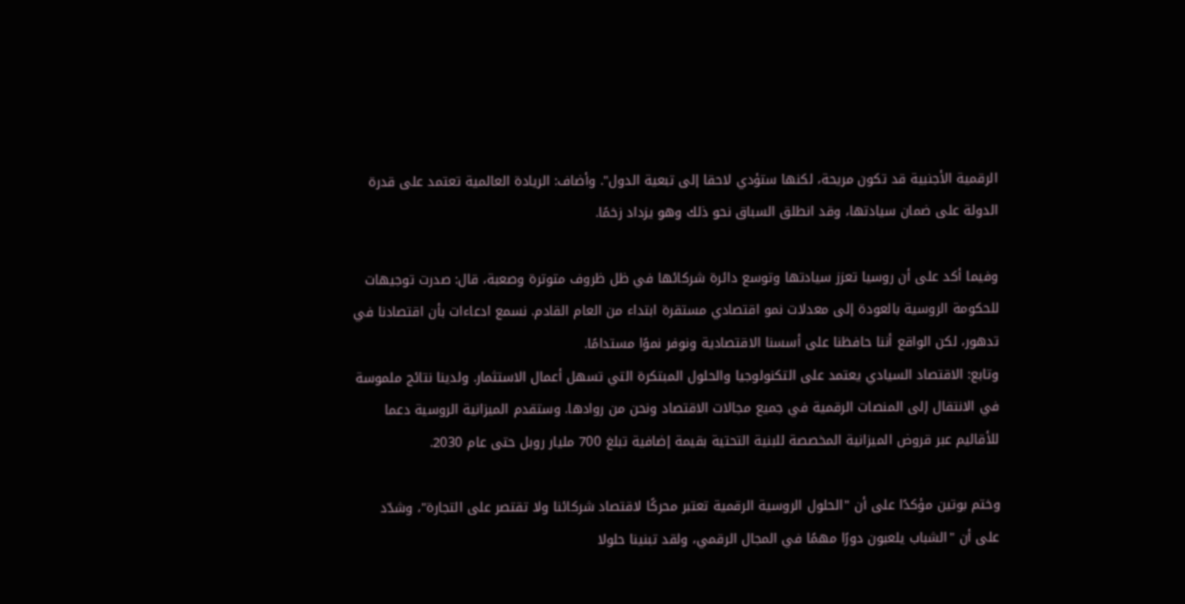الرقمية الأجنبية قد تكون مريحة، لكنها ستؤدي لاحقا إلى تبعية الدول". وأضاف: الريادة العالمية تعتمد على قدرة الدولة على ضمان سيادتها، وقد انطلق السباق نحو ذلك وهو يزداد زخمًا.

وفيما أكد على أن روسيا تعزز سيادتها وتوسع دائرة شركائها في ظل ظروف متوترة وصعبة، قال: صدرت توجيهات للحكومة الروسية بالعودة إلى معدلات نمو اقتصادي مستقرة ابتداء من العام القادم. نسمع ادعاءات بأن اقتصادنا في تدهور، لكن الواقع أننا حافظنا على أسسنا الاقتصادية ونوفر نموًا مستدامًا.
وتابع: الاقتصاد السيادي يعتمد على التكنولوجيا والحلول المبتكرة التي تسهل أعمال الاستثمار. ولدينا نتائج ملموسة في الانتقال إلى المنصات الرقمية في جميع مجالات الاقتصاد ونحن من روادها. وستقدم الميزانية الروسية دعما للأقاليم عبر قروض الميزانية المخصصة للبنية التحتية بقيمة إضافية تبلغ 700 مليار روبل حتى عام 2030.

وختم بوتين مؤكدًا على أن "الحلول الروسية الرقمية تعتبر محركًا لاقتصاد شركائنا ولا تقتصر على التجارة"، وشدّد على أن "الشباب يلعبون دورًا مهمًا في المجال الرقمي، ولقد تبنينا حلولا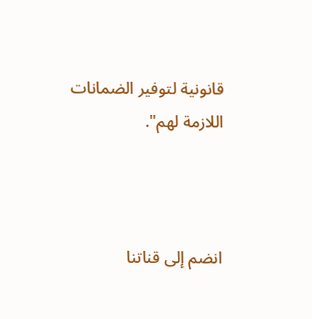قانونية لتوفير الضمانات اللازمة لهم".



انضم إلى قناتنا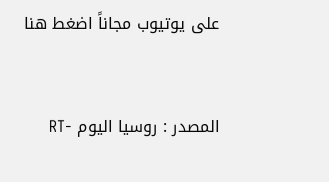على يوتيوب مجاناً اضغط هنا


المصدر : روسيا اليوم -RT